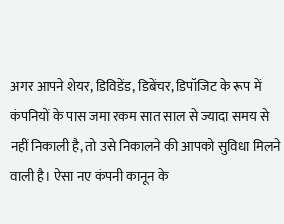अगर आपने शेयर, डिविडेंड, डिबेंचर, डिपॉजिट के रूप में कंपनियों के पास जमा रकम सात साल से ज्यादा समय से नहीं निकाली है, तो उसे निकालने की आपको सुविधा मिलने वाली है। ऐसा नए कंपनी कानून के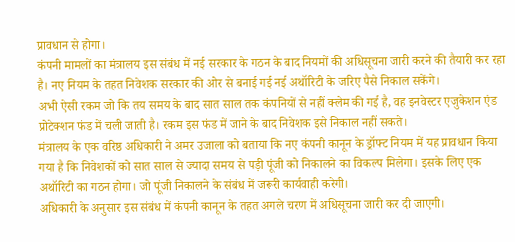प्रावधान से होगा।
कंपनी मामलों का मंत्रालय इस संबंध में नई सरकार के गठन के बाद नियमों की अधिसूचना जारी करने की तैयारी कर रहा है। नए नियम के तहत निवेशक सरकार की ओर से बनाई गई नई अथॉरिटी के जरिए पैसे निकाल सकेंगे।
अभी ऐसी रकम जो कि तय समय के बाद सात साल तक कंपनियों से नहीं क्लेम की गई है, वह इनवेस्टर एजुकेशन एंड प्रोटेक्शन फंड में चली जाती है। रकम इस फंड में जाने के बाद निवेशक इसे निकाल नहीं सकते।
मंत्रालय के एक वरिष्ठ अधिकारी ने अमर उजाला को बताया कि नए कंपनी कानून के ड्रॉफ्ट नियम में यह प्रावधान किया गया है कि निवेशकों को सात साल से ज्यादा समय से पड़ी पूंजी को निकालने का विकल्प मिलेगा। इसके लिए एक अथॉरिटी का गठन होगा। जो पूंजी निकालने के संबंध में जरूरी कार्यवाही करेगी।
अधिकारी के अनुसार इस संबंध में कंपनी कानून के तहत अगले चरण में अधिसूचना जारी कर दी जाएगी।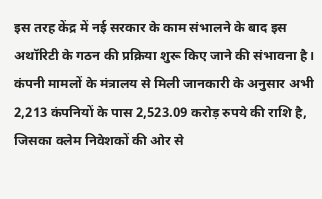इस तरह केंद्र में नई सरकार के काम संभालने के बाद इस अथॉरिटी के गठन की प्रक्रिया शुरू किए जाने की संभावना है।
कंपनी मामलों के मंत्रालय से मिली जानकारी के अनुसार अभी 2,213 कंपनियों के पास 2,523.09 करोड़ रुपये की राशि है, जिसका क्लेम निवेशकों की ओर से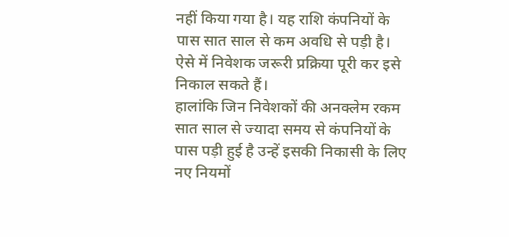नहीं किया गया है। यह राशि कंपनियों के पास सात साल से कम अवधि से पड़ी है। ऐसे में निवेशक जरूरी प्रक्रिया पूरी कर इसे निकाल सकते हैं।
हालांकि जिन निवेशकों की अनक्लेम रकम सात साल से ज्यादा समय से कंपनियों के पास पड़ी हुई है उन्हें इसकी निकासी के लिए नए नियमों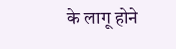के लागू होने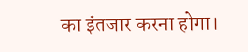का इंतजार करना होगा।